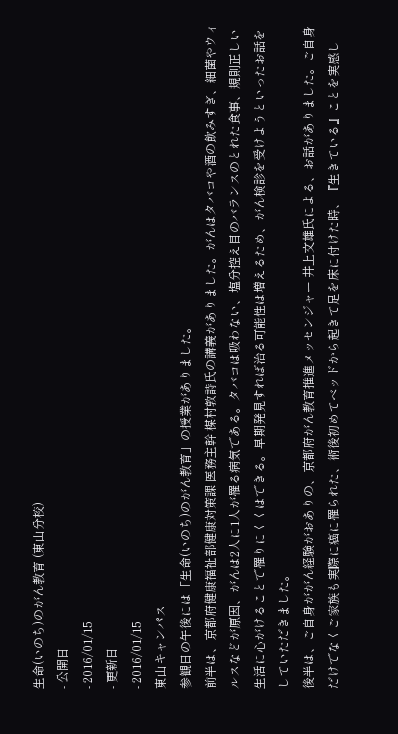生命(いのち)のがん教育 (東山分校)
- 公開日
- 2016/01/15
- 更新日
- 2016/01/15
東山キャンパス
参観日の午後には「生命(いのち)のがん教育」の授業がありました。
前半は、京都府健康福祉部健康対策課 医務主幹 楳村敦詩氏の講義がありました。がんはタバコや酒の飲みすぎ、細菌やウィルスなどが原因、がんは2人に1人が罹る病気である。タバコは吸わない、塩分控え目のバランスのとれた食事、規則正しい生活に心がけることで罹りにくくはできる。早期発見すれば治る可能性は増えるため、がん検診を受けようといったお話をしていただきました。
後半は、ご自身ががん経験がおありの、京都府がん教育推進メッセンジャー 井上文雄氏による、お話がありました。ご自身だけでなくご家族も実際に癌に罹られた、術後初めてベッドから起きて足を床に付けた時、『生きている』ことを実感し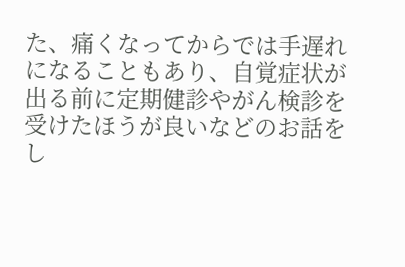た、痛くなってからでは手遅れになることもあり、自覚症状が出る前に定期健診やがん検診を受けたほうが良いなどのお話をし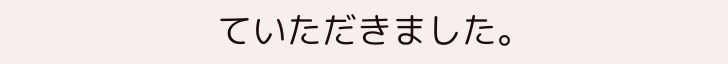ていただきました。